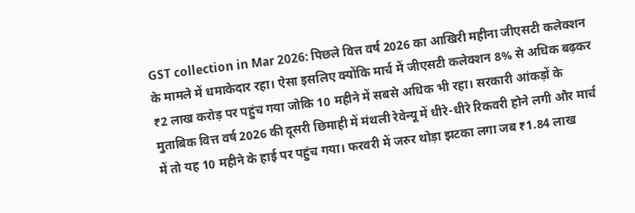GST collection in Mar 2026: पिछले वित्त वर्ष 2026 का आखिरी महीना जीएसटी कलेक्शन के मामले में धमाकेदार रहा। ऐसा इसलिए क्योंकि मार्च में जीएसटी कलेक्शन 8% से अधिक बढ़कर ₹2 लाख करोड़ पर पहुंच गया जोकि 10 महीने में सबसे अधिक भी रहा। सरकारी आंकड़ों के मुताबिक वित्त वर्ष 2026 की दूसरी छिमाही में मंथली रेवेन्यू में धीरे-धीरे रिकवरी होने लगी और मार्च में तो यह 10 महीने के हाई पर पहुंच गया। फरवरी में जरुर थोड़ा झटका लगा जब ₹1.84 लाख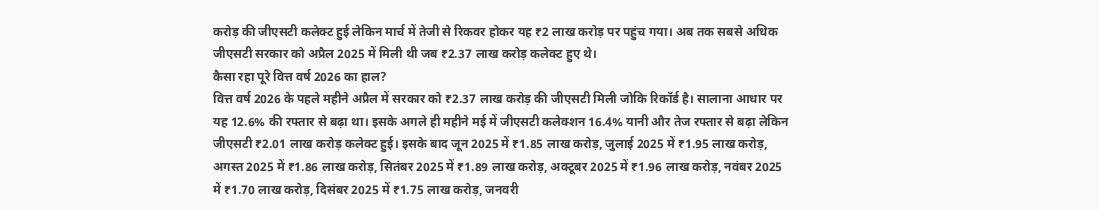करोड़ की जीएसटी कलेक्ट हुई लेकिन मार्च में तेजी से रिकवर होकर यह ₹2 लाख करोड़ पर पहुंच गया। अब तक सबसे अधिक जीएसटी सरकार को अप्रैल 2025 में मिली थी जब ₹2.37 लाख करोड़ कलेक्ट हुए थे।
कैसा रहा पूरे वित्त वर्ष 2026 का हाल?
वित्त वर्ष 2026 के पहले महीने अप्रैल में सरकार को ₹2.37 लाख करोड़ की जीएसटी मिली जोकि रिकॉर्ड है। सालाना आधार पर यह 12.6% की रफ्तार से बढ़ा था। इसके अगले ही महीने मई में जीएसटी कलेक्शन 16.4% यानी और तेज रफ्तार से बढ़ा लेकिन जीएसटी ₹2.01 लाख करोड़ कलेक्ट हुई। इसके बाद जून 2025 में ₹1.85 लाख करोड़, जुलाई 2025 में ₹1.95 लाख करोड़, अगस्त 2025 में ₹1.86 लाख करोड़, सितंबर 2025 में ₹1.89 लाख करोड़, अक्टूबर 2025 में ₹1.96 लाख करोड़, नवंबर 2025 में ₹1.70 लाख करोड़, दिसंबर 2025 में ₹1.75 लाख करोड़, जनवरी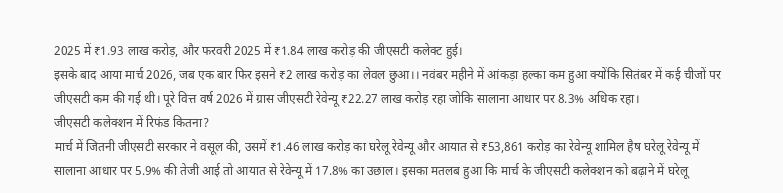2025 में ₹1.93 लाख करोड़, और फरवरी 2025 में ₹1.84 लाख करोड़ की जीएसटी कलेक्ट हुई।
इसके बाद आया मार्च 2026, जब एक बार फिर इसने ₹2 लाख करोड़ का लेवल छुआ।। नवंबर महीने में आंकड़ा हल्का कम हुआ क्योंकि सितंबर में कई चीजों पर जीएसटी कम की गई थी। पूरे वित्त वर्ष 2026 में ग्रास जीएसटी रेवेन्यू ₹22.27 लाख करोड़ रहा जोकि सालाना आधार पर 8.3% अधिक रहा।
जीएसटी कलेक्शन में रिफंड कितना?
मार्च में जितनी जीएसटी सरकार ने वसूल की, उसमें ₹1.46 लाख करोड़ का घरेलू रेवेन्यू और आयात से ₹53,861 करोड़ का रेवेन्यू शामिल हैष घरेलू रेवेन्यू में सालाना आधार पर 5.9% की तेजी आई तो आयात से रेवेन्यू में 17.8% का उछाल। इसका मतलब हुआ कि मार्च के जीएसटी कलेक्शन को बढ़ाने में घरेलू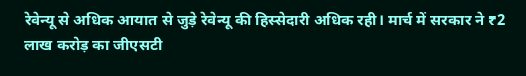रेवेन्यू से अधिक आयात से जुड़े रेवेन्यू की हिस्सेदारी अधिक रही। मार्च में सरकार ने ₹2 लाख करोड़ का जीएसटी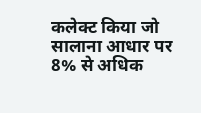कलेक्ट किया जो सालाना आधार पर 8% से अधिक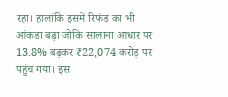रहा। हालांकि इसमें रिफंड का भी आंकडा बढ़ा जोकि सालाना आधार पर 13.8% बढ़कर ₹22,074 करोड़ पर पहुंच गया। इस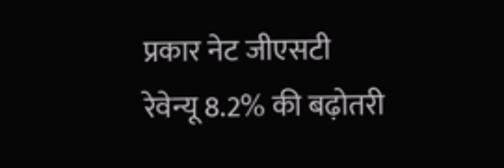प्रकार नेट जीएसटी रेवेन्यू 8.2% की बढ़ोतरी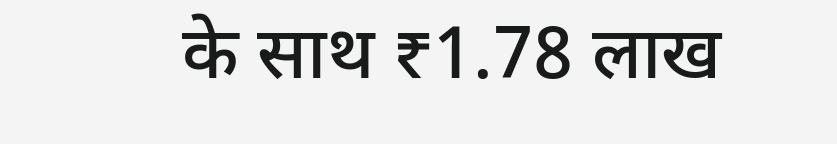के साथ ₹1.78 लाख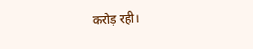करोड़ रही।